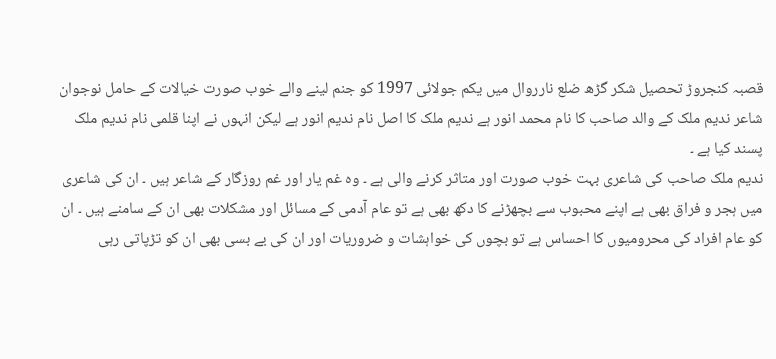قصبہ کنجروڑ تحصیل شکر گڑھ ضلع نارروال میں یکم جولائی 1997 کو جنم لینے والے خوب صورت خیالات کے حامل نوجوان شاعر ندیم ملک کے والد صاحب کا نام محمد انور ہے ندیم ملک کا اصل نام ندیم انور ہے لیکن انہوں نے اپنا قلمی نام ندیم ملک پسند کیا ہے ۔
ندیم ملک صاحب کی شاعری بہت خوب صورت اور متاثر کرنے والی ہے ۔ وہ غم یار اور غم روزگار کے شاعر ہیں ۔ ان کی شاعری میں ہجر و فراق بھی ہے اپنے محبوب سے بچھڑنے کا دکھ بھی ہے تو عام آدمی کے مسائل اور مشکلات بھی ان کے سامنے ہیں ۔ ان کو عام افراد کی محرومیوں کا احساس ہے تو بچوں کی خواہشات و ضروریات اور ان کی بے بسی بھی ان کو تڑپاتی رہی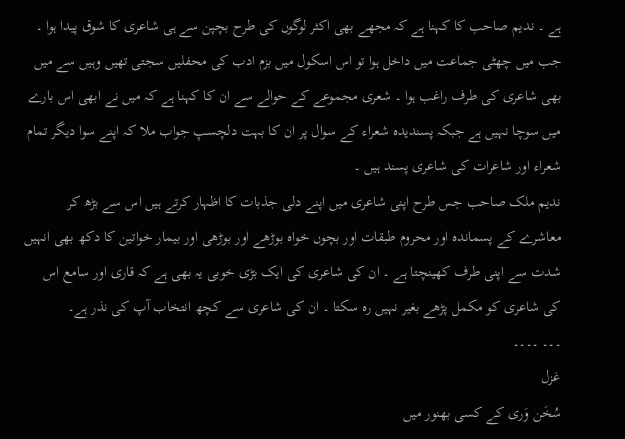ہے ۔ ندیم صاحب کا کہنا ہے کہ مجھے بھی اکثر لوگوں کی طرح بچپن سے ہی شاعری کا شوق پیدا ہوا ۔ جب میں چھٹی جماعت میں داخل ہوا تو اس اسکول میں بزم ادب کی محفلیں سجتی تھیں وہیں سے میں بھی شاعری کی طرف راغب ہوا ۔ شعری مجموعے کے حوالے سے ان کا کہنا ہے کہ میں نے ابھی اس بارے میں سوچا نہیں ہے جبکہ پسندیدہ شعراء کے سوال پر ان کا بہت دلچسپ جواب ملا کہ اپنے سوا دیگر تمام شعراء اور شاعرات کی شاعری پسند ہیں ۔
ندیم ملک صاحب جس طرح اپنی شاعری میں اپنے دلی جذبات کا اظہار کرتے ہیں اس سے بڑھ کر معاشرے کے پسماندہ اور محروم طبقات اور بچوں خواہ بوڑھے اور بوڑھی اور بیمار خواتین کا دکھ بھی انہیں شدت سے اپنی طرف کھینچتا ہے ۔ ان کی شاعری کی ایک بڑی خوبی یہ بھی ہے کہ قاری اور سامع اس کی شاعری کو مکمل پڑھے بغیر نہیں رہ سکتا ۔ ان کی شاعری سے کچھ انتخاب آپ کی نذر ہے۔
۔۔۔ ۔۔۔۔
غزل
سُخَن وَری کے کسی بھنور میں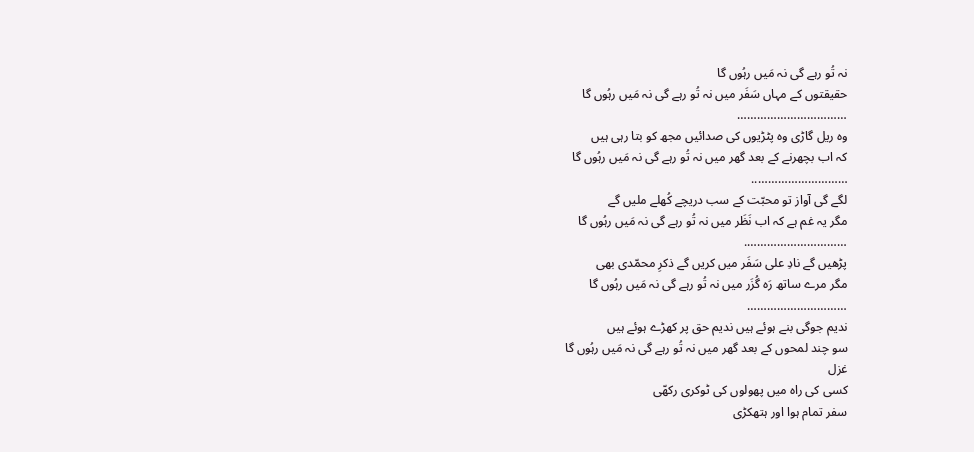نہ تُو رہے گی نہ مَیں رہُوں گا
حقیقتوں کے مہاں سَفَر میں نہ تُو رہے گی نہ مَیں رہُوں گا
……………………………
وہ ریل گاڑی وہ پٹڑیوں کی صدائیں مجھ کو بتا رہی ہیں
کہ اب بچھرنے کے بعد گھر میں نہ تُو رہے گی نہ مَیں رہُوں گا
………………………..
لگے گی آواز تو محبّت کے سب دریچے کُھلے ملیں گے
مگر یہ غم ہے کہ اب نَظَر میں نہ تُو رہے گی نہ مَیں رہُوں گا
………………………….
پڑھیں گے نادِ علی سَفَر میں کریں گے ذکرِ محمّدی بھی
مگر مرے ساتھ رَہ گُزَر میں نہ تُو رہے گی نہ مَیں رہُوں گا
…………………………
ندیم جوگی بنے ہوئے ہیں ندیم حق پر کھڑے ہوئے ہیں
سو چند لمحوں کے بعد گھر میں نہ تُو رہے گی نہ مَیں رہُوں گا
غزل
کسی کی راہ میں پھولوں کی ٹوکری رکھّی
سفر تمام ہوا اور ہتھکڑی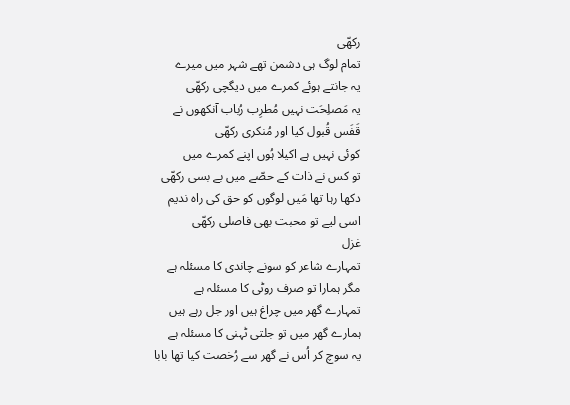رکھّی
تمام لوگ ہی دشمن تھے شہر میں میرے
یہ جانتے ہوئے کمرے میں دیگچی رکھّی
یہ مَصلِحَت نہیں مُطرِب رُباب آنکھوں نے
قَفَس قُبول کیا اور مُنکری رکھّی
کوئی نہیں ہے اکیلا ہُوں اپنے کمرے میں
تو کس نے ذات کے حصّے میں بے بسی رکھّی
دکھا رہا تھا مَیں لوگوں کو حق کی راہ ندیم
اسی لیے تو محبت بھی فاصلی رکھّی
غزل
تمہارے شاعر کو سونے چاندی کا مسئلہ ہے
مگر ہمارا تو صرف روٹی کا مسئلہ ہے
تمہارے گھر میں چراغ ہیں اور جل رہے ہیں
ہمارے گھر میں تو جلتی ٹہنی کا مسئلہ ہے
یہ سوچ کر اُس نے گھر سے رُخصت کیا تھا بابا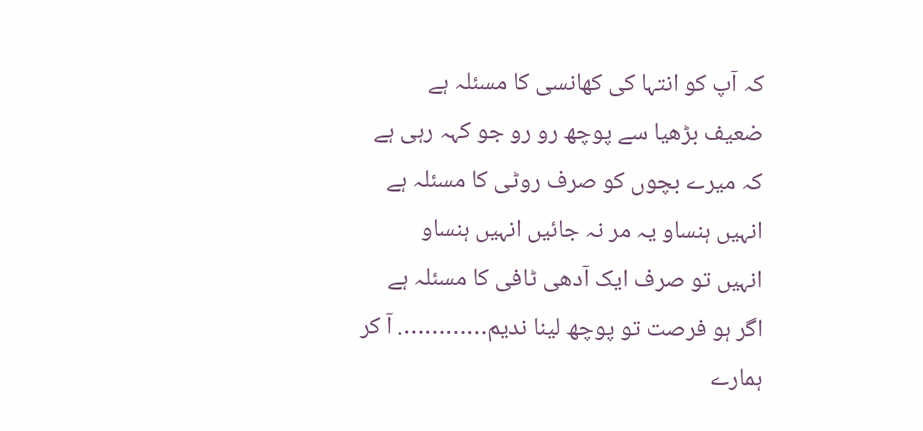کہ آپ کو انتہا کی کھانسی کا مسئلہ ہے
ضعیف بڑھیا سے پوچھ رو رو جو کہہ رہی ہے
کہ میرے بچوں کو صرف روٹی کا مسئلہ ہے
انہیں ہنساو یہ مر نہ جائیں انہیں ہنساو
انہیں تو صرف ایک آدھی ٹافی کا مسئلہ ہے
اگر ہو فرصت تو پوچھ لینا ندیم…………. آ کر
ہمارے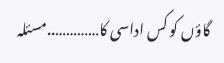گاؤں کو کس اداسی کا…………..مسئلہ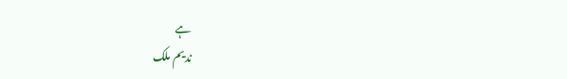ہے
ندیم ملک